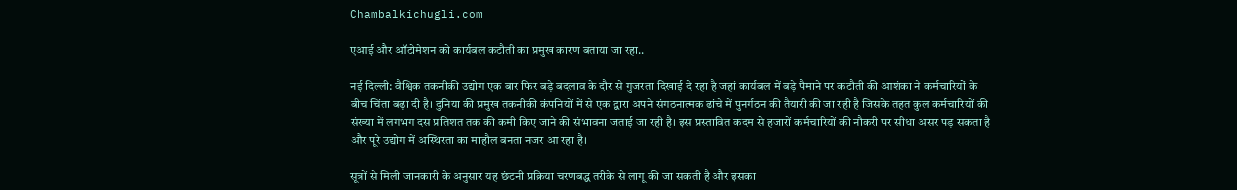Chambalkichugli.com

एआई और ऑटोमेशन को कार्यबल कटौती का प्रमुख कारण बताया जा रहा..

नई दिल्ली: वैश्विक तकनीकी उद्योग एक बार फिर बड़े बदलाव के दौर से गुजरता दिखाई दे रहा है जहां कार्यबल में बड़े पैमाने पर कटौती की आशंका ने कर्मचारियों के बीच चिंता बढ़ा दी है। दुनिया की प्रमुख तकनीकी कंपनियों में से एक द्वारा अपने संगठनात्मक ढांचे में पुनर्गठन की तैयारी की जा रही है जिसके तहत कुल कर्मचारियों की संख्या में लगभग दस प्रतिशत तक की कमी किए जाने की संभावना जताई जा रही है। इस प्रस्तावित कदम से हजारों कर्मचारियों की नौकरी पर सीधा असर पड़ सकता है और पूरे उद्योग में अस्थिरता का माहौल बनता नजर आ रहा है।

सूत्रों से मिली जानकारी के अनुसार यह छंटनी प्रक्रिया चरणबद्ध तरीके से लागू की जा सकती है और इसका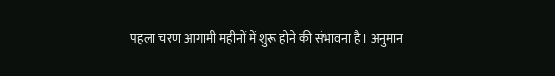पहला चरण आगामी महीनों में शुरू होने की संभावना है। अनुमान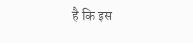है कि इस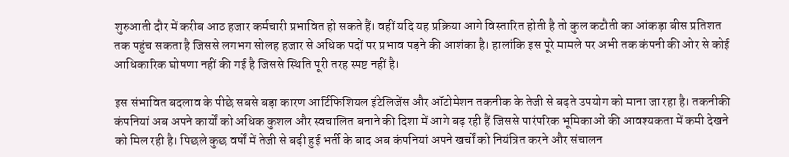शुरुआती दौर में करीब आठ हजार कर्मचारी प्रभावित हो सकते हैं। वहीं यदि यह प्रक्रिया आगे विस्तारित होती है तो कुल कटौती का आंकड़ा बीस प्रतिशत तक पहुंच सकता है जिससे लगभग सोलह हजार से अधिक पदों पर प्रभाव पड़ने की आशंका है। हालांकि इस पूरे मामले पर अभी तक कंपनी की ओर से कोई आधिकारिक घोषणा नहीं की गई है जिससे स्थिति पूरी तरह स्पष्ट नहीं है।

इस संभावित बदलाव के पीछे सबसे बड़ा कारण आर्टिफिशियल इंटेलिजेंस और ऑटोमेशन तकनीक के तेजी से बढ़ते उपयोग को माना जा रहा है। तकनीकी कंपनियां अब अपने कार्यों को अधिक कुशल और स्वचालित बनाने की दिशा में आगे बढ़ रही हैं जिससे पारंपरिक भूमिकाओं की आवश्यकता में कमी देखने को मिल रही है। पिछले कुछ वर्षों में तेजी से बढ़ी हुई भर्ती के बाद अब कंपनियां अपने खर्चों को नियंत्रित करने और संचालन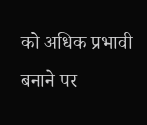को अधिक प्रभावी बनाने पर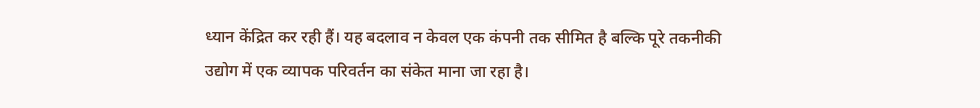ध्यान केंद्रित कर रही हैं। यह बदलाव न केवल एक कंपनी तक सीमित है बल्कि पूरे तकनीकी उद्योग में एक व्यापक परिवर्तन का संकेत माना जा रहा है।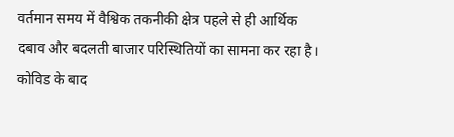वर्तमान समय में वैश्विक तकनीकी क्षेत्र पहले से ही आर्थिक दबाव और बदलती बाजार परिस्थितियों का सामना कर रहा है। कोविड के बाद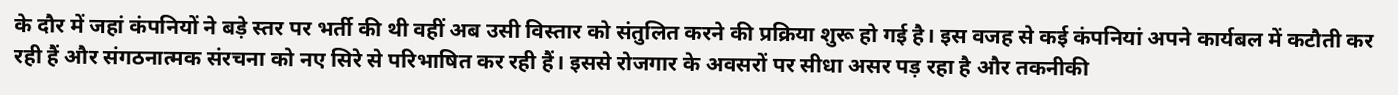के दौर में जहां कंपनियों ने बड़े स्तर पर भर्ती की थी वहीं अब उसी विस्तार को संतुलित करने की प्रक्रिया शुरू हो गई है। इस वजह से कई कंपनियां अपने कार्यबल में कटौती कर रही हैं और संगठनात्मक संरचना को नए सिरे से परिभाषित कर रही हैं। इससे रोजगार के अवसरों पर सीधा असर पड़ रहा है और तकनीकी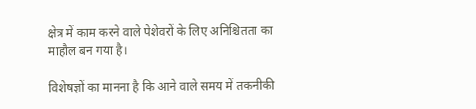क्षेत्र में काम करने वाले पेशेवरों के लिए अनिश्चितता का माहौल बन गया है।

विशेषज्ञों का मानना है कि आने वाले समय में तकनीकी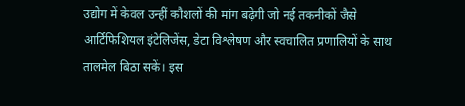उद्योग में केवल उन्हीं कौशलों की मांग बढ़ेगी जो नई तकनीकों जैसे आर्टिफिशियल इंटेलिजेंस, डेटा विश्लेषण और स्वचालित प्रणालियों के साथ तालमेल बिठा सकें। इस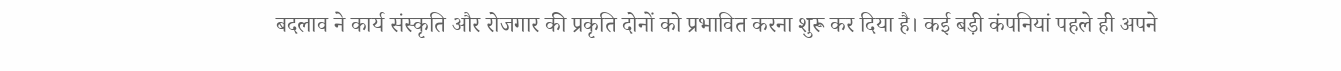बदलाव ने कार्य संस्कृति और रोजगार की प्रकृति दोनों को प्रभावित करना शुरू कर दिया है। कई बड़ी कंपनियां पहले ही अपने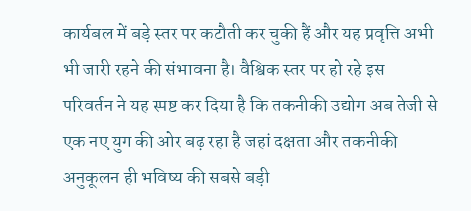कार्यबल में बड़े स्तर पर कटौती कर चुकी हैं और यह प्रवृत्ति अभी भी जारी रहने की संभावना है। वैश्विक स्तर पर हो रहे इस परिवर्तन ने यह स्पष्ट कर दिया है कि तकनीकी उद्योग अब तेजी से एक नए युग की ओर बढ़ रहा है जहां दक्षता और तकनीकी अनुकूलन ही भविष्य की सबसे बड़ी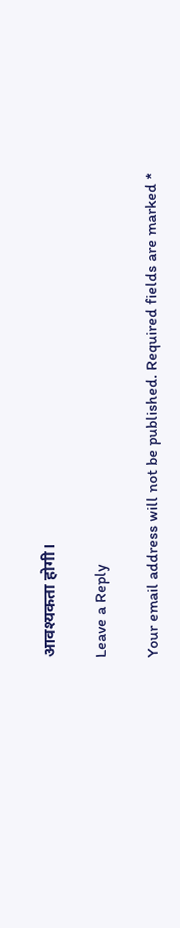आवश्यकता होगी।

Leave a Reply

Your email address will not be published. Required fields are marked *